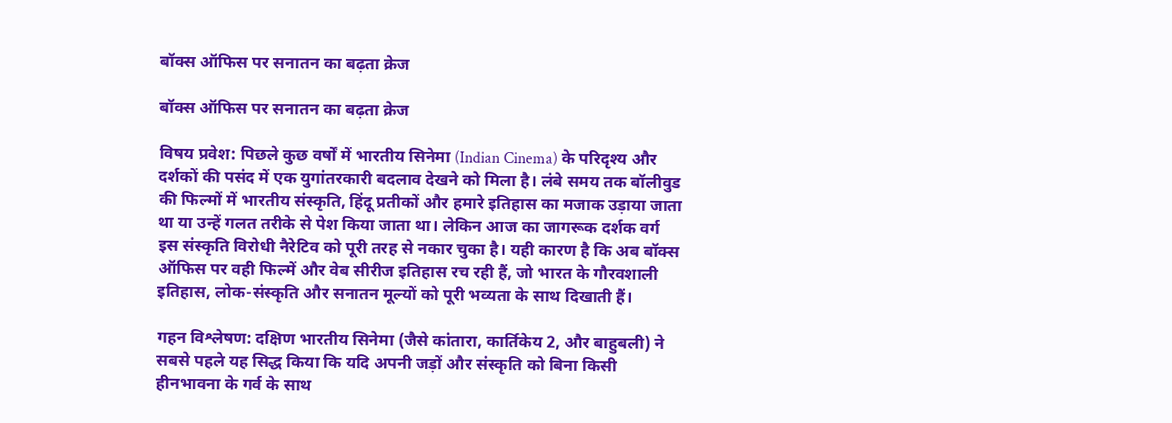बॉक्स ऑफिस पर सनातन का बढ़ता क्रेज

बॉक्स ऑफिस पर सनातन का बढ़ता क्रेज

विषय प्रवेश: पिछले कुछ वर्षों में भारतीय सिनेमा (Indian Cinema) के परिदृश्य और दर्शकों की पसंद में एक युगांतरकारी बदलाव देखने को मिला है। लंबे समय तक बॉलीवुड की फिल्मों में भारतीय संस्कृति, हिंदू प्रतीकों और हमारे इतिहास का मजाक उड़ाया जाता था या उन्हें गलत तरीके से पेश किया जाता था। लेकिन आज का जागरूक दर्शक वर्ग इस संस्कृति विरोधी नैरेटिव को पूरी तरह से नकार चुका है। यही कारण है कि अब बॉक्स ऑफिस पर वही फिल्में और वेब सीरीज इतिहास रच रही हैं, जो भारत के गौरवशाली इतिहास, लोक-संस्कृति और सनातन मूल्यों को पूरी भव्यता के साथ दिखाती हैं।

गहन विश्लेषण: दक्षिण भारतीय सिनेमा (जैसे कांतारा, कार्तिकेय 2, और बाहुबली) ने सबसे पहले यह सिद्ध किया कि यदि अपनी जड़ों और संस्कृति को बिना किसी हीनभावना के गर्व के साथ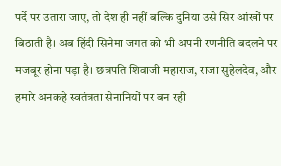पर्दे पर उतारा जाए, तो देश ही नहीं बल्कि दुनिया उसे सिर आंखों पर बिठाती है। अब हिंदी सिनेमा जगत को भी अपनी रणनीति बदलने पर मजबूर होना पड़ा है। छत्रपति शिवाजी महाराज, राजा सुहेलदेव, और हमारे अनकहे स्वतंत्रता सेनानियों पर बन रही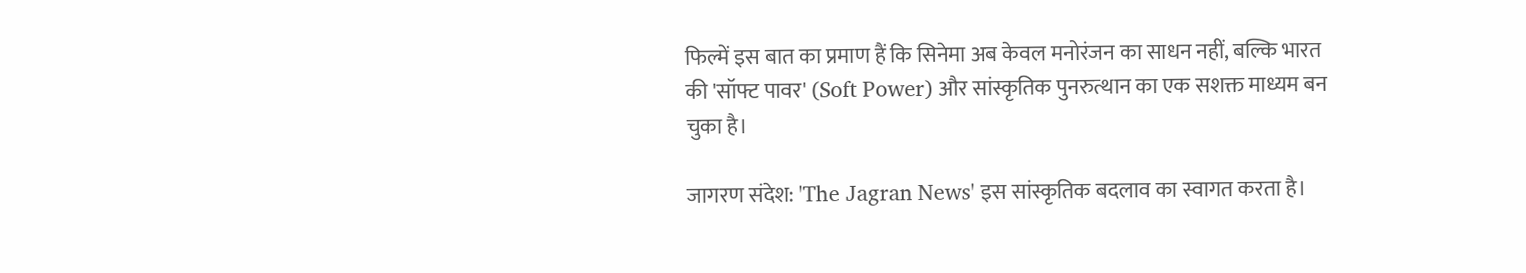फिल्में इस बात का प्रमाण हैं कि सिनेमा अब केवल मनोरंजन का साधन नहीं, बल्कि भारत की 'सॉफ्ट पावर' (Soft Power) और सांस्कृतिक पुनरुत्थान का एक सशक्त माध्यम बन चुका है।

जागरण संदेश: 'The Jagran News' इस सांस्कृतिक बदलाव का स्वागत करता है।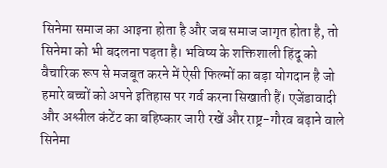सिनेमा समाज का आइना होता है और जब समाज जागृत होता है, तो सिनेमा को भी बदलना पड़ता है। भविष्य के शक्तिशाली हिंदू को वैचारिक रूप से मजबूत करने में ऐसी फिल्मों का बड़ा योगदान है जो हमारे बच्चों को अपने इतिहास पर गर्व करना सिखाती हैं। एजेंडावादी और अश्लील कंटेंट का बहिष्कार जारी रखें और राष्ट्र-गौरव बढ़ाने वाले सिनेमा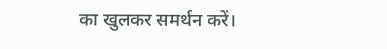का खुलकर समर्थन करें।